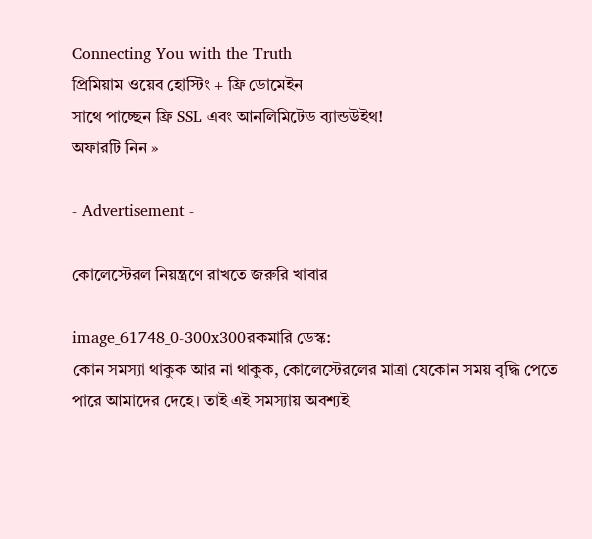Connecting You with the Truth
প্রিমিয়াম ওয়েব হোস্টিং + ফ্রি ডোমেইন
সাথে পাচ্ছেন ফ্রি SSL এবং আনলিমিটেড ব্যান্ডউইথ!
অফারটি নিন »

- Advertisement -

কোলেস্টেরল নিয়ন্ত্রণে রাখতে জরুরি খাবার

image_61748_0-300x300রকমারি ডেস্ক:
কোন সমস্যা থাকুক আর না থাকুক, কোলেস্টেরলের মাত্রা যেকোন সময় বৃদ্ধি পেতে পারে আমাদের দেহে। তাই এই সমস্যায় অবশ্যই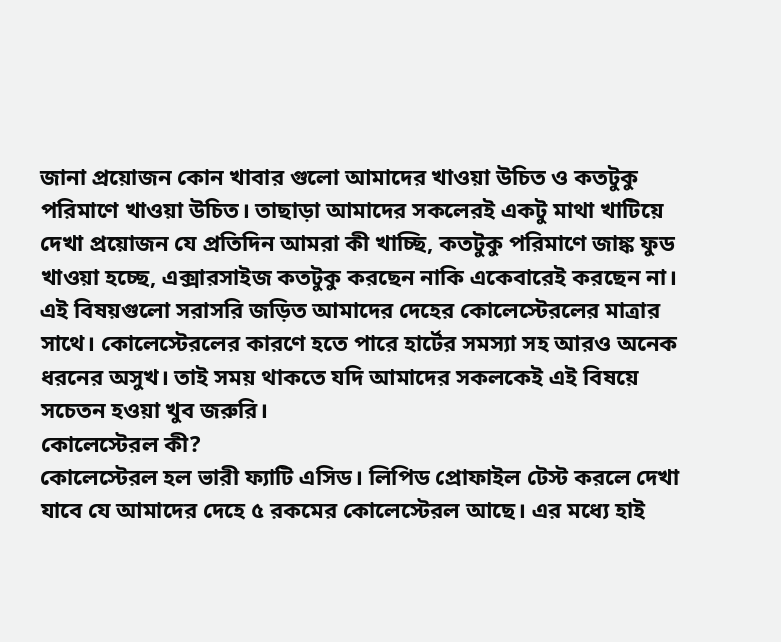জানা প্রয়োজন কোন খাবার গুলো আমাদের খাওয়া উচিত ও কতটুকু পরিমাণে খাওয়া উচিত। তাছাড়া আমাদের সকলেরই একটু মাথা খাটিয়ে দেখা প্রয়োজন যে প্রতিদিন আমরা কী খাচ্ছি, কতটুকু পরিমাণে জাঙ্ক ফুড খাওয়া হচ্ছে, এক্সারসাইজ কতটুকু করছেন নাকি একেবারেই করছেন না। এই বিষয়গুলো সরাসরি জড়িত আমাদের দেহের কোলেস্টেরলের মাত্রার সাথে। কোলেস্টেরলের কারণে হতে পারে হার্টের সমস্যা সহ আরও অনেক ধরনের অসুখ। তাই সময় থাকতে যদি আমাদের সকলকেই এই বিষয়ে সচেতন হওয়া খুব জরুরি।
কোলেস্টেরল কী?
কোলেস্টেরল হল ভারী ফ্যাটি এসিড। লিপিড প্রোফাইল টেস্ট করলে দেখা যাবে যে আমাদের দেহে ৫ রকমের কোলেস্টেরল আছে। এর মধ্যে হাই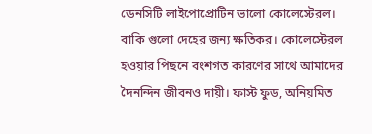ডেনসিটি লাইপোপ্রোটিন ভালো কোলেস্টেরল। বাকি গুলো দেহের জন্য ক্ষতিকর। কোলেস্টেরল হওয়ার পিছনে বংশগত কারণের সাথে আমাদের দৈনন্দিন জীবনও দায়ী। ফাস্ট ফুড, অনিয়মিত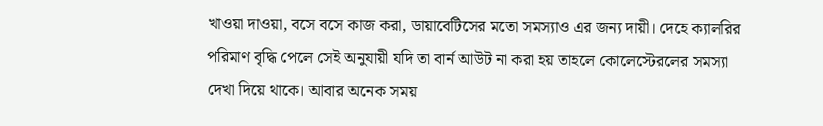খাওয়া দাওয়া, বসে বসে কাজ করা, ডায়াবেটিসের মতো সমস্যাও এর জন্য দায়ী। দেহে ক্যালরির পরিমাণ বৃদ্ধি পেলে সেই অনুযায়ী যদি তা বার্ন আউট না করা হয় তাহলে কোলেস্টেরলের সমস্যা দেখা দিয়ে থাকে। আবার অনেক সময়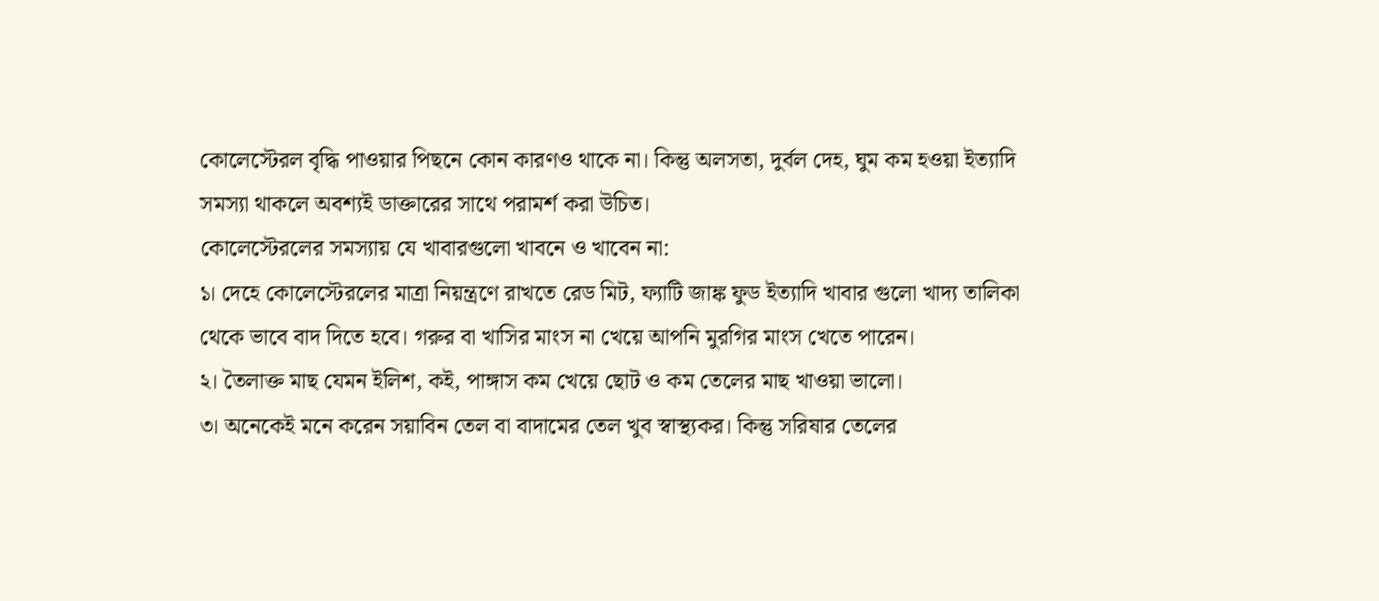কোলেস্টেরল বৃদ্ধি পাওয়ার পিছনে কোন কারণও থাকে না। কিন্তু অলসতা, দুর্বল দেহ, ঘুম কম হওয়া ইত্যাদি সমস্যা থাকলে অবশ্যই ডাক্তারের সাথে পরামর্শ করা উচিত।
কোলেস্টেরলের সমস্যায় যে খাবারগুলো খাবনে ও খাবেন না:
১। দেহে কোলেস্টেরলের মাত্রা নিয়ন্ত্রণে রাখতে রেড মিট, ফ্যাটি জাঙ্ক ফুড ইত্যাদি খাবার গুলো খাদ্য তালিকা থেকে ভাবে বাদ দিতে হবে। গরুর বা খাসির মাংস না খেয়ে আপনি মুরগির মাংস খেতে পারেন।
২। তৈলাক্ত মাছ যেমন ইলিশ, কই, পাঙ্গাস কম খেয়ে ছোট ও কম তেলের মাছ খাওয়া ভালো।
৩। অনেকেই মনে করেন সয়াবিন তেল বা বাদামের তেল খুব স্বাস্থ্যকর। কিন্তু সরিষার তেলের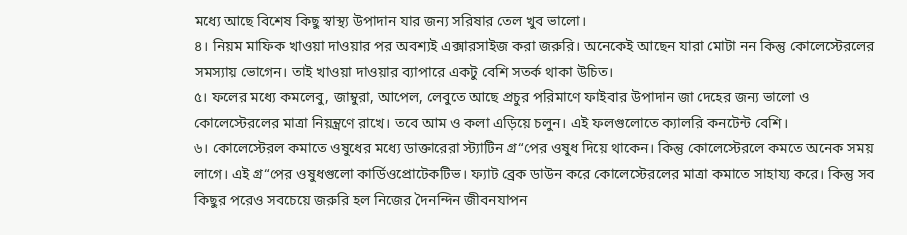মধ্যে আছে বিশেষ কিছু স্বাস্থ্য উপাদান যার জন্য সরিষার তেল খুব ভালো।
৪। নিয়ম মাফিক খাওয়া দাওয়ার পর অবশ্যই এক্সারসাইজ করা জরুরি। অনেকেই আছেন যারা মোটা নন কিন্তু কোলেস্টেরলের সমস্যায় ভোগেন। তাই খাওয়া দাওয়ার ব্যাপারে একটু বেশি সতর্ক থাকা উচিত।
৫। ফলের মধ্যে কমলেবু, জাম্বুরা, আপেল, লেবুতে আছে প্রচুর পরিমাণে ফাইবার উপাদান জা দেহের জন্য ভালো ও কোলেস্টেরলের মাত্রা নিয়ন্ত্রণে রাখে। তবে আম ও কলা এড়িয়ে চলুন। এই ফলগুলোতে ক্যালরি কনটেন্ট বেশি।
৬। কোলেস্টেরল কমাতে ওষুধের মধ্যে ডাক্তারেরা স্ট্যাটিন গ্র“পের ওষুধ দিয়ে থাকেন। কিন্তু কোলেস্টেরলে কমতে অনেক সময় লাগে। এই গ্র“পের ওষুধগুলো কার্ডিওপ্রোটেকটিভ। ফ্যাট ব্রেক ডাউন করে কোলেস্টেরলের মাত্রা কমাতে সাহায্য করে। কিন্তু সব কিছুর পরেও সবচেয়ে জরুরি হল নিজের দৈনন্দিন জীবনযাপন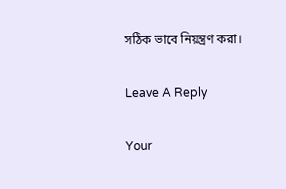সঠিক ভাবে নিয়ন্ত্রণ করা।

Leave A Reply

Your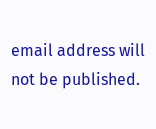email address will not be published.